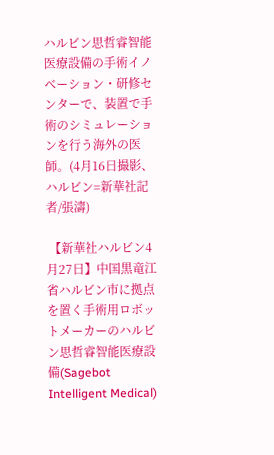ハルビン思哲睿智能医療設備の手術イノベーション・研修センターで、装置で手術のシミュレーションを行う海外の医師。(4月16日撮影、ハルビン=新華社記者/張濤)

 【新華社ハルビン4月27日】中国黒竜江省ハルビン市に拠点を置く手術用ロボットメーカーのハルビン思哲睿智能医療設備(Sagebot Intelligent Medical)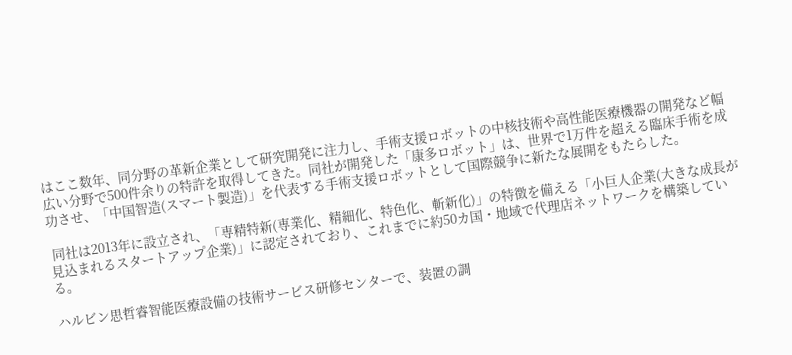はここ数年、同分野の革新企業として研究開発に注力し、手術支援ロボットの中核技術や高性能医療機器の開発など幅広い分野で500件余りの特許を取得してきた。同社が開発した「康多ロボット」は、世界で1万件を超える臨床手術を成功させ、「中国智造(スマート製造)」を代表する手術支援ロボットとして国際競争に新たな展開をもたらした。

 同社は2013年に設立され、「専精特新(専業化、精細化、特色化、斬新化)」の特徴を備える「小巨人企業(大きな成長が見込まれるスタートアップ企業)」に認定されており、これまでに約50カ国・地域で代理店ネットワークを構築している。

ハルビン思哲睿智能医療設備の技術サービス研修センターで、装置の調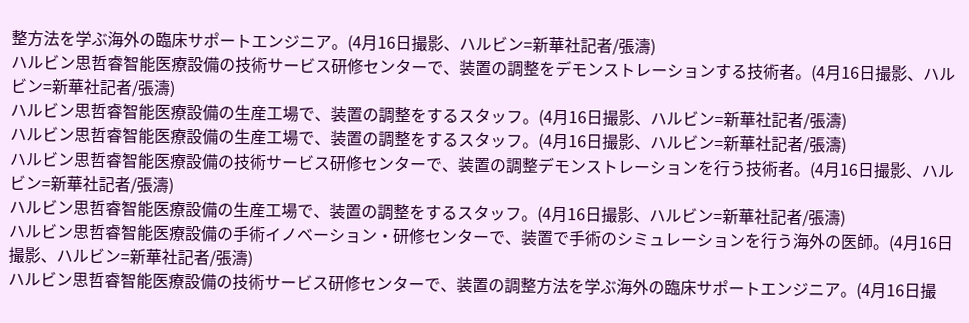整方法を学ぶ海外の臨床サポートエンジニア。(4月16日撮影、ハルビン=新華社記者/張濤)
ハルビン思哲睿智能医療設備の技術サービス研修センターで、装置の調整をデモンストレーションする技術者。(4月16日撮影、ハルビン=新華社記者/張濤)
ハルビン思哲睿智能医療設備の生産工場で、装置の調整をするスタッフ。(4月16日撮影、ハルビン=新華社記者/張濤)
ハルビン思哲睿智能医療設備の生産工場で、装置の調整をするスタッフ。(4月16日撮影、ハルビン=新華社記者/張濤)
ハルビン思哲睿智能医療設備の技術サービス研修センターで、装置の調整デモンストレーションを行う技術者。(4月16日撮影、ハルビン=新華社記者/張濤)
ハルビン思哲睿智能医療設備の生産工場で、装置の調整をするスタッフ。(4月16日撮影、ハルビン=新華社記者/張濤)
ハルビン思哲睿智能医療設備の手術イノベーション・研修センターで、装置で手術のシミュレーションを行う海外の医師。(4月16日撮影、ハルビン=新華社記者/張濤)
ハルビン思哲睿智能医療設備の技術サービス研修センターで、装置の調整方法を学ぶ海外の臨床サポートエンジニア。(4月16日撮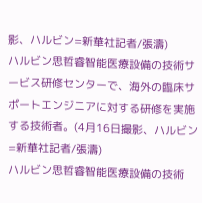影、ハルビン=新華社記者/張濤)
ハルビン思哲睿智能医療設備の技術サービス研修センターで、海外の臨床サポートエンジニアに対する研修を実施する技術者。(4月16日撮影、ハルビン=新華社記者/張濤)
ハルビン思哲睿智能医療設備の技術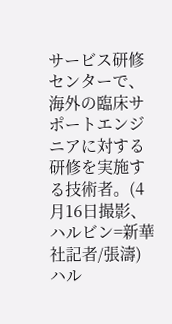サービス研修センターで、海外の臨床サポートエンジニアに対する研修を実施する技術者。(4月16日撮影、ハルビン=新華社記者/張濤)
ハル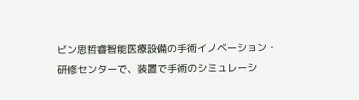ビン思哲睿智能医療設備の手術イノベーション・研修センターで、装置で手術のシミュレーシ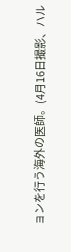ョンを行う海外の医師。(4月16日撮影、ハル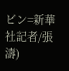ビン=新華社記者/張濤)